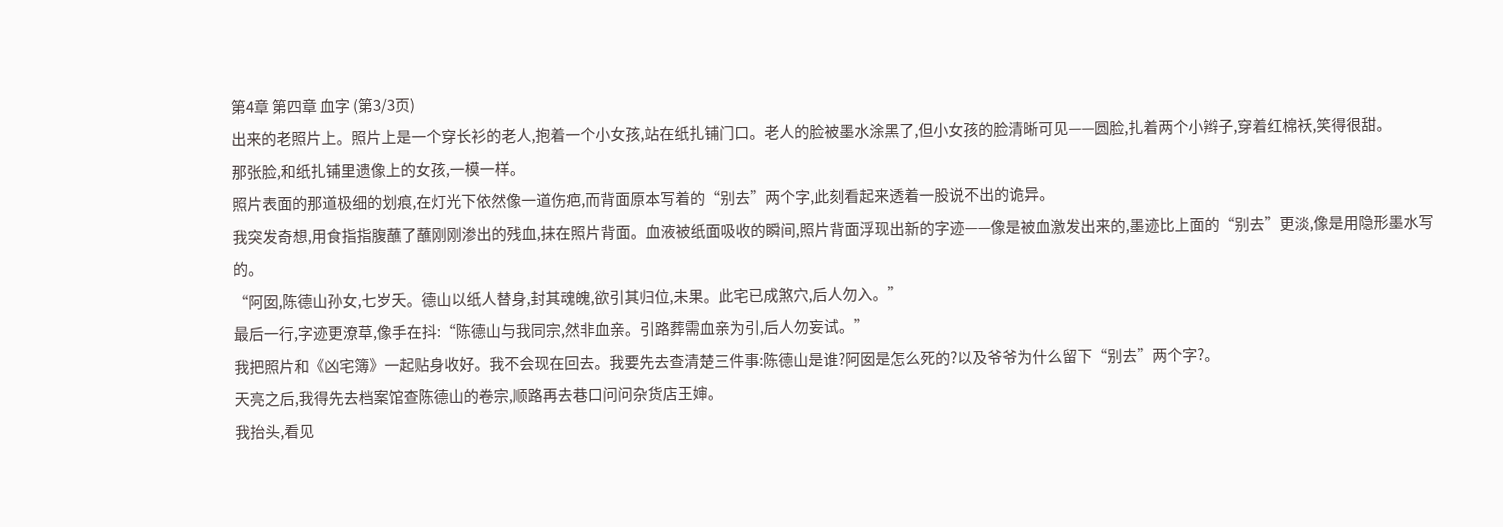第4章 第四章 血字 (第3/3页)
出来的老照片上。照片上是一个穿长衫的老人,抱着一个小女孩,站在纸扎铺门口。老人的脸被墨水涂黑了,但小女孩的脸清晰可见——圆脸,扎着两个小辫子,穿着红棉袄,笑得很甜。
那张脸,和纸扎铺里遗像上的女孩,一模一样。
照片表面的那道极细的划痕,在灯光下依然像一道伤疤,而背面原本写着的“别去”两个字,此刻看起来透着一股说不出的诡异。
我突发奇想,用食指指腹蘸了蘸刚刚渗出的残血,抹在照片背面。血液被纸面吸收的瞬间,照片背面浮现出新的字迹——像是被血激发出来的,墨迹比上面的“别去”更淡,像是用隐形墨水写的。
“阿囡,陈德山孙女,七岁夭。德山以纸人替身,封其魂魄,欲引其归位,未果。此宅已成煞穴,后人勿入。”
最后一行,字迹更潦草,像手在抖:“陈德山与我同宗,然非血亲。引路葬需血亲为引,后人勿妄试。”
我把照片和《凶宅簿》一起贴身收好。我不会现在回去。我要先去查清楚三件事:陈德山是谁?阿囡是怎么死的?以及爷爷为什么留下“别去”两个字?。
天亮之后,我得先去档案馆查陈德山的卷宗,顺路再去巷口问问杂货店王婶。
我抬头,看见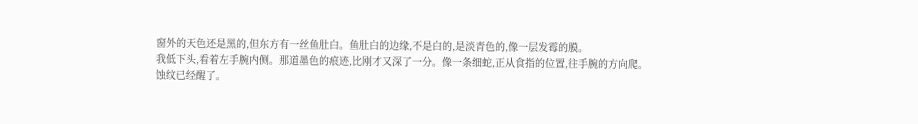窗外的天色还是黑的,但东方有一丝鱼肚白。鱼肚白的边缘,不是白的,是淡青色的,像一层发霉的膜。
我低下头,看着左手腕内侧。那道墨色的痕迹,比刚才又深了一分。像一条细蛇,正从食指的位置,往手腕的方向爬。
蚀纹已经醒了。